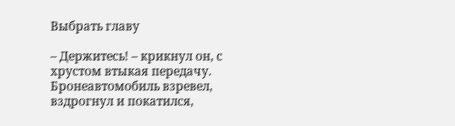Выбрать главу

– Держитесь! – крикнул он, с хрустом втыкая передачу. Бронеавтомобиль взревел, вздрогнул и покатился,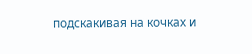подскакивая на кочках и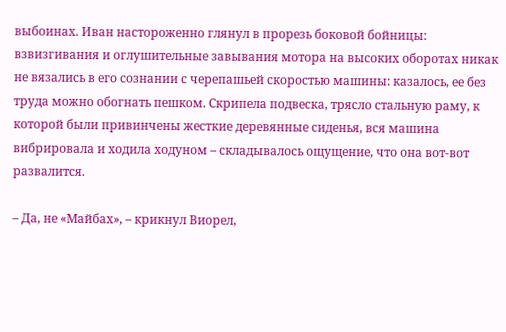выбоинах. Иван настороженно глянул в прорезь боковой бойницы: взвизгивания и оглушительные завывания мотора на высоких оборотах никак не вязались в его сознании с черепашьей скоростью машины: казалось, ее без труда можно обогнать пешком. Скрипела подвеска, трясло стальную раму, к которой были привинчены жесткие деревянные сиденья, вся машина вибрировала и ходила ходуном – складывалось ощущение, что она вот-вот развалится.

– Да, не «Майбах», – крикнул Виорел,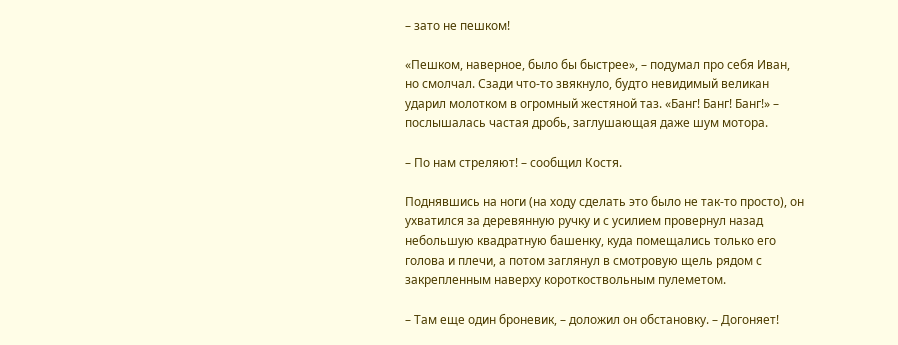– зато не пешком!

«Пешком, наверное, было бы быстрее», – подумал про себя Иван, но смолчал. Сзади что-то звякнуло, будто невидимый великан ударил молотком в огромный жестяной таз. «Банг! Банг! Банг!» – послышалась частая дробь, заглушающая даже шум мотора.

– По нам стреляют! – сообщил Костя.

Поднявшись на ноги (на ходу сделать это было не так-то просто), он ухватился за деревянную ручку и с усилием провернул назад небольшую квадратную башенку, куда помещались только его голова и плечи, а потом заглянул в смотровую щель рядом с закрепленным наверху короткоствольным пулеметом.

– Там еще один броневик, – доложил он обстановку. – Догоняет!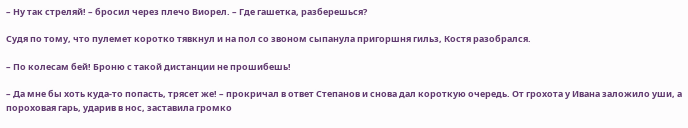– Ну так стреляй! – бросил через плечо Виорел. – Где гашетка, разберешься?

Судя по тому, что пулемет коротко тявкнул и на пол со звоном сыпанула пригоршня гильз, Костя разобрался.

– По колесам бей! Броню с такой дистанции не прошибешь!

– Да мне бы хоть куда-то попасть, трясет же! – прокричал в ответ Степанов и снова дал короткую очередь. От грохота у Ивана заложило уши, а пороховая гарь, ударив в нос, заставила громко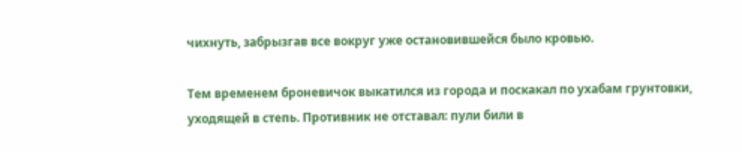чихнуть, забрызгав все вокруг уже остановившейся было кровью.

Тем временем броневичок выкатился из города и поскакал по ухабам грунтовки, уходящей в степь. Противник не отставал: пули били в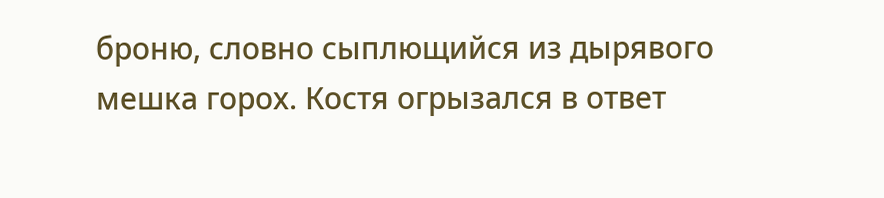броню, словно сыплющийся из дырявого мешка горох. Костя огрызался в ответ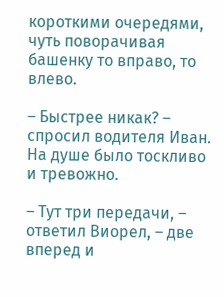короткими очередями, чуть поворачивая башенку то вправо, то влево.

– Быстрее никак? – спросил водителя Иван. На душе было тоскливо и тревожно.

– Тут три передачи, – ответил Виорел, – две вперед и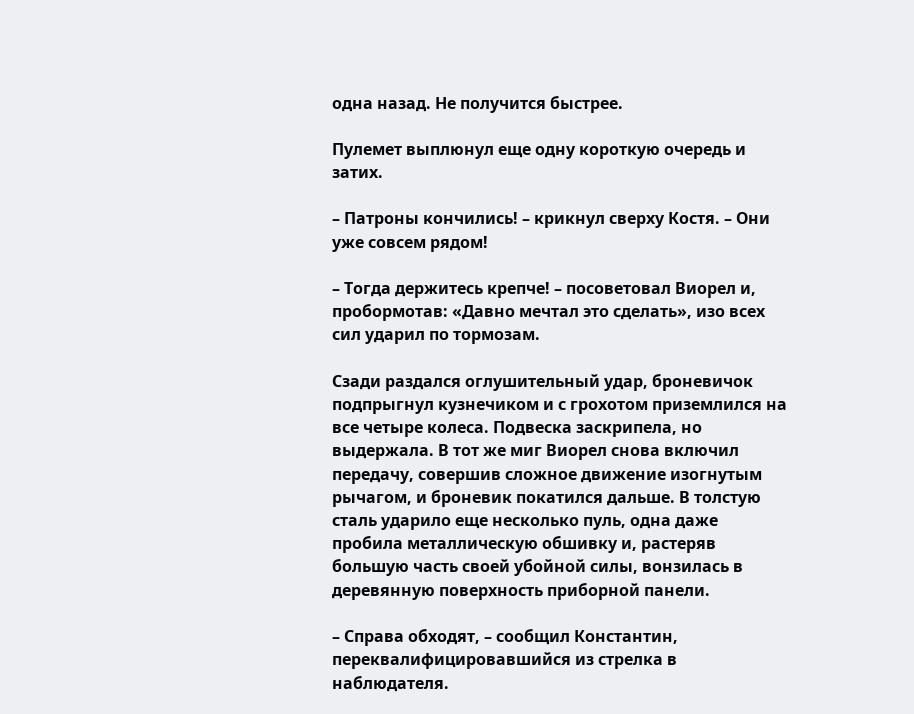одна назад. Не получится быстрее.

Пулемет выплюнул еще одну короткую очередь и затих.

– Патроны кончились! – крикнул сверху Костя. – Они уже совсем рядом!

– Тогда держитесь крепче! – посоветовал Виорел и, пробормотав: «Давно мечтал это сделать», изо всех сил ударил по тормозам.

Сзади раздался оглушительный удар, броневичок подпрыгнул кузнечиком и с грохотом приземлился на все четыре колеса. Подвеска заскрипела, но выдержала. В тот же миг Виорел снова включил передачу, совершив сложное движение изогнутым рычагом, и броневик покатился дальше. В толстую сталь ударило еще несколько пуль, одна даже пробила металлическую обшивку и, растеряв большую часть своей убойной силы, вонзилась в деревянную поверхность приборной панели.

– Справа обходят, – сообщил Константин, переквалифицировавшийся из стрелка в наблюдателя.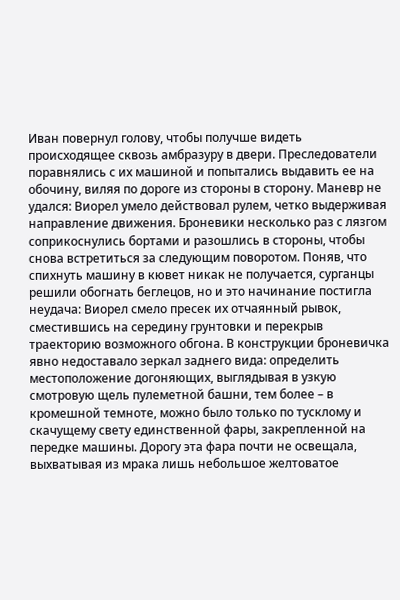Иван повернул голову, чтобы получше видеть происходящее сквозь амбразуру в двери. Преследователи поравнялись с их машиной и попытались выдавить ее на обочину, виляя по дороге из стороны в сторону. Маневр не удался: Виорел умело действовал рулем, четко выдерживая направление движения. Броневики несколько раз с лязгом соприкоснулись бортами и разошлись в стороны, чтобы снова встретиться за следующим поворотом. Поняв, что спихнуть машину в кювет никак не получается, сурганцы решили обогнать беглецов, но и это начинание постигла неудача: Виорел смело пресек их отчаянный рывок, сместившись на середину грунтовки и перекрыв траекторию возможного обгона. В конструкции броневичка явно недоставало зеркал заднего вида: определить местоположение догоняющих, выглядывая в узкую смотровую щель пулеметной башни, тем более – в кромешной темноте, можно было только по тусклому и скачущему свету единственной фары, закрепленной на передке машины. Дорогу эта фара почти не освещала, выхватывая из мрака лишь небольшое желтоватое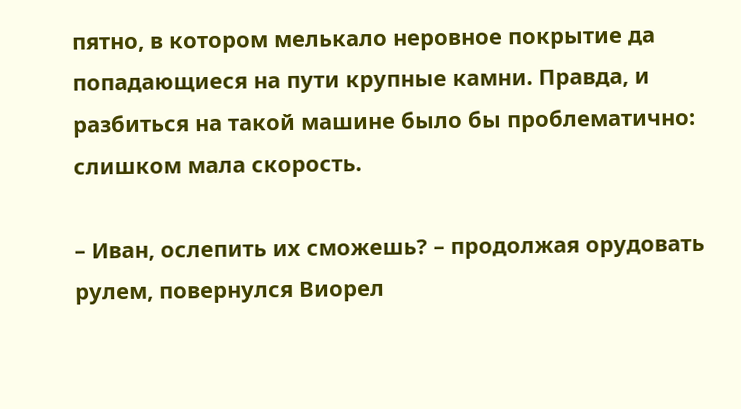пятно, в котором мелькало неровное покрытие да попадающиеся на пути крупные камни. Правда, и разбиться на такой машине было бы проблематично: слишком мала скорость.

– Иван, ослепить их сможешь? – продолжая орудовать рулем, повернулся Виорел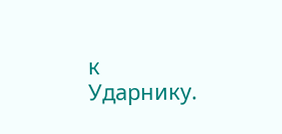к Ударнику.